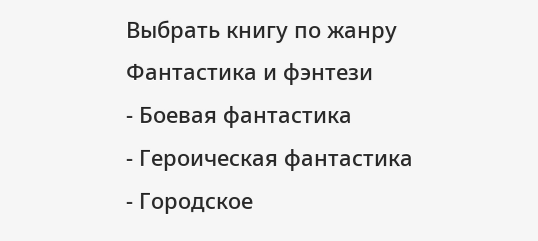Выбрать книгу по жанру
Фантастика и фэнтези
- Боевая фантастика
- Героическая фантастика
- Городское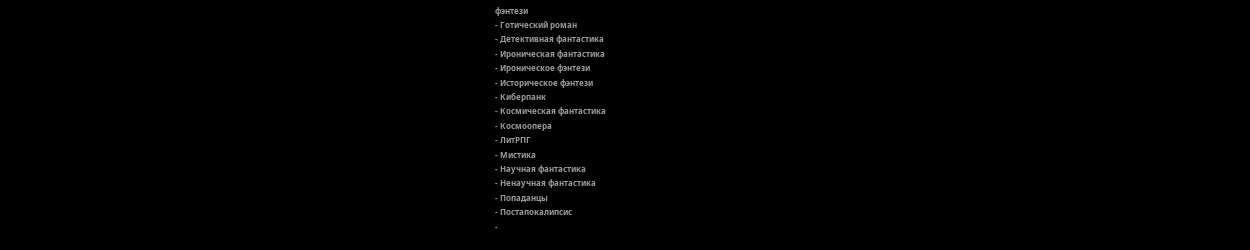фэнтези
- Готический роман
- Детективная фантастика
- Ироническая фантастика
- Ироническое фэнтези
- Историческое фэнтези
- Киберпанк
- Космическая фантастика
- Космоопера
- ЛитРПГ
- Мистика
- Научная фантастика
- Ненаучная фантастика
- Попаданцы
- Постапокалипсис
-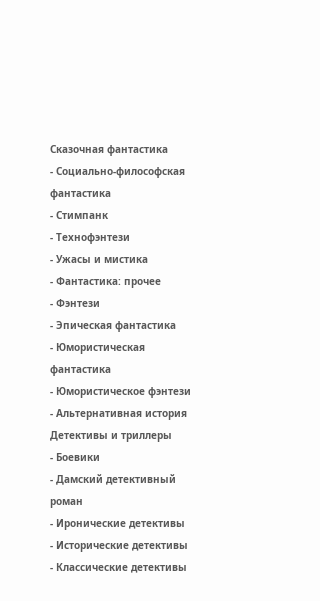Сказочная фантастика
- Социально-философская фантастика
- Стимпанк
- Технофэнтези
- Ужасы и мистика
- Фантастика: прочее
- Фэнтези
- Эпическая фантастика
- Юмористическая фантастика
- Юмористическое фэнтези
- Альтернативная история
Детективы и триллеры
- Боевики
- Дамский детективный роман
- Иронические детективы
- Исторические детективы
- Классические детективы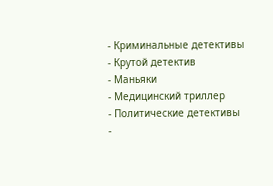- Криминальные детективы
- Крутой детектив
- Маньяки
- Медицинский триллер
- Политические детективы
-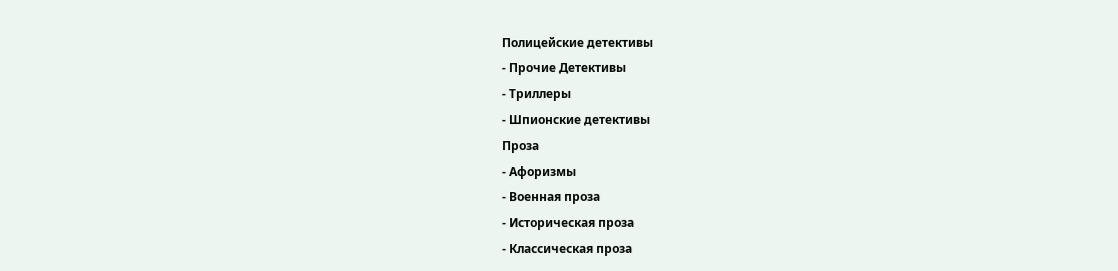Полицейские детективы
- Прочие Детективы
- Триллеры
- Шпионские детективы
Проза
- Афоризмы
- Военная проза
- Историческая проза
- Классическая проза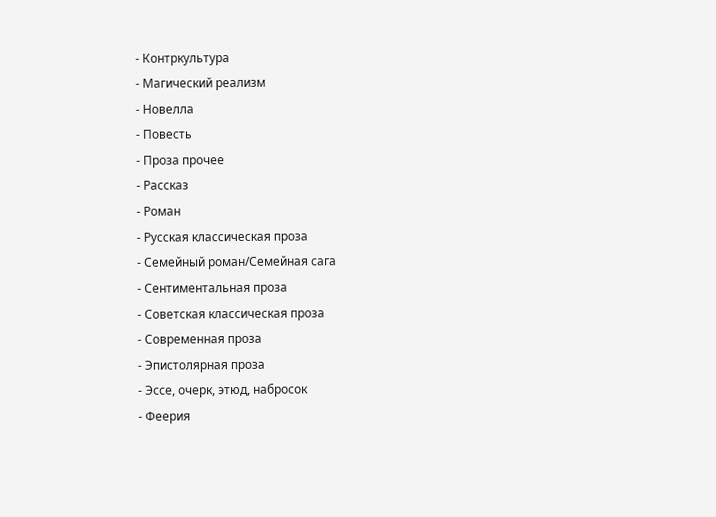- Контркультура
- Магический реализм
- Новелла
- Повесть
- Проза прочее
- Рассказ
- Роман
- Русская классическая проза
- Семейный роман/Семейная сага
- Сентиментальная проза
- Советская классическая проза
- Современная проза
- Эпистолярная проза
- Эссе, очерк, этюд, набросок
- Феерия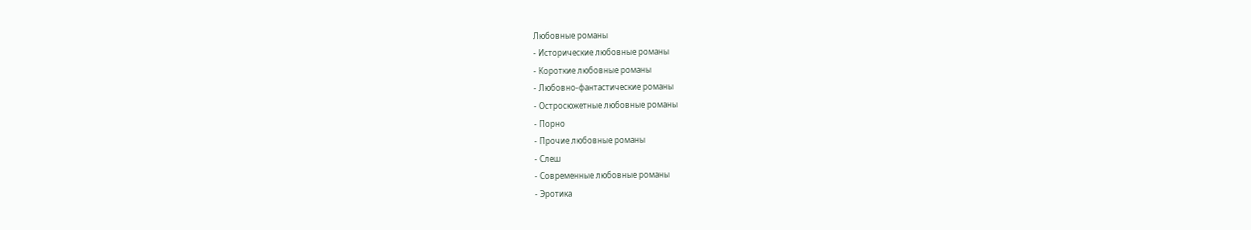Любовные романы
- Исторические любовные романы
- Короткие любовные романы
- Любовно-фантастические романы
- Остросюжетные любовные романы
- Порно
- Прочие любовные романы
- Слеш
- Современные любовные романы
- Эротика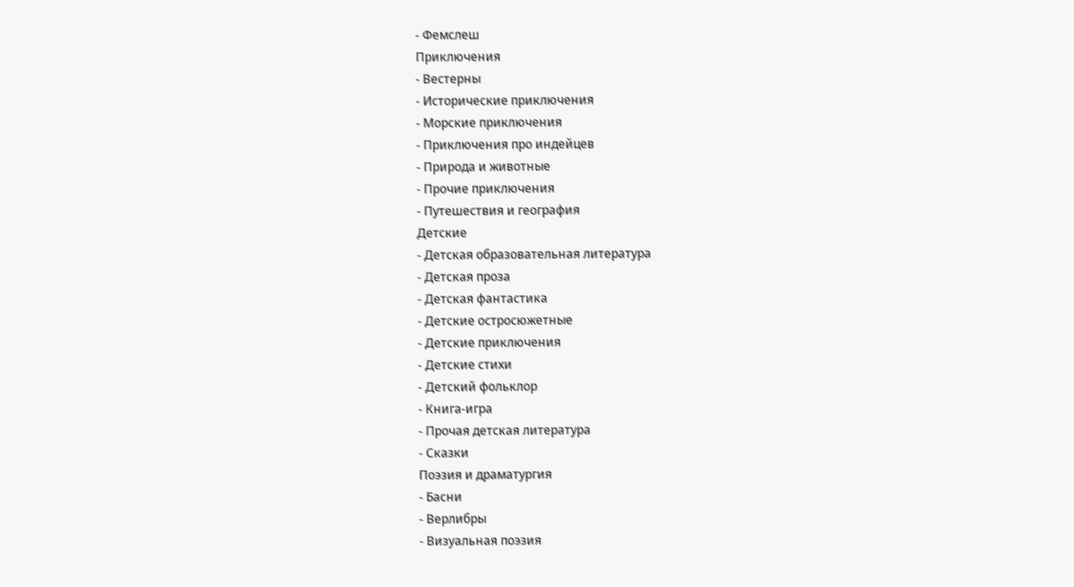- Фемслеш
Приключения
- Вестерны
- Исторические приключения
- Морские приключения
- Приключения про индейцев
- Природа и животные
- Прочие приключения
- Путешествия и география
Детские
- Детская образовательная литература
- Детская проза
- Детская фантастика
- Детские остросюжетные
- Детские приключения
- Детские стихи
- Детский фольклор
- Книга-игра
- Прочая детская литература
- Сказки
Поэзия и драматургия
- Басни
- Верлибры
- Визуальная поэзия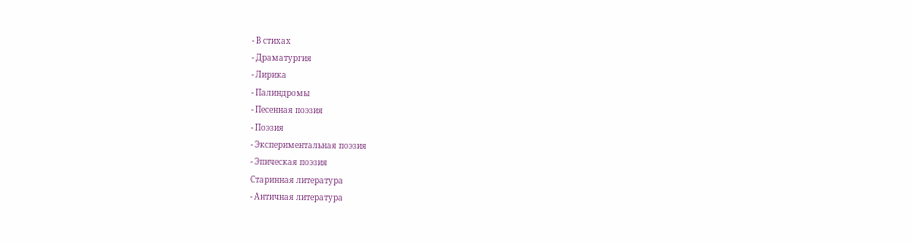- В стихах
- Драматургия
- Лирика
- Палиндромы
- Песенная поэзия
- Поэзия
- Экспериментальная поэзия
- Эпическая поэзия
Старинная литература
- Античная литература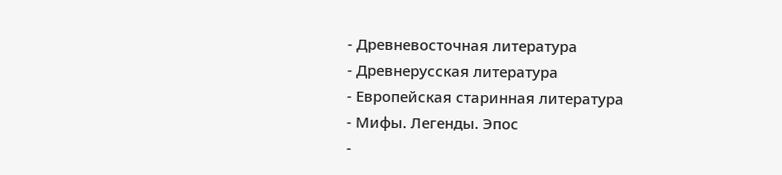- Древневосточная литература
- Древнерусская литература
- Европейская старинная литература
- Мифы. Легенды. Эпос
-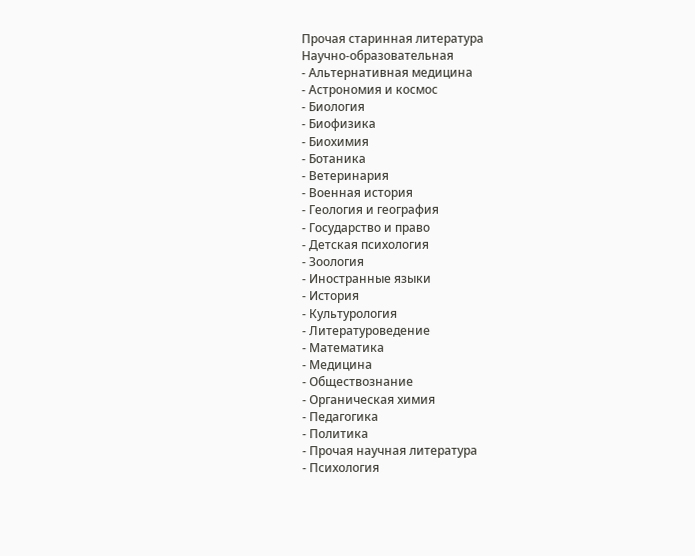Прочая старинная литература
Научно-образовательная
- Альтернативная медицина
- Астрономия и космос
- Биология
- Биофизика
- Биохимия
- Ботаника
- Ветеринария
- Военная история
- Геология и география
- Государство и право
- Детская психология
- Зоология
- Иностранные языки
- История
- Культурология
- Литературоведение
- Математика
- Медицина
- Обществознание
- Органическая химия
- Педагогика
- Политика
- Прочая научная литература
- Психология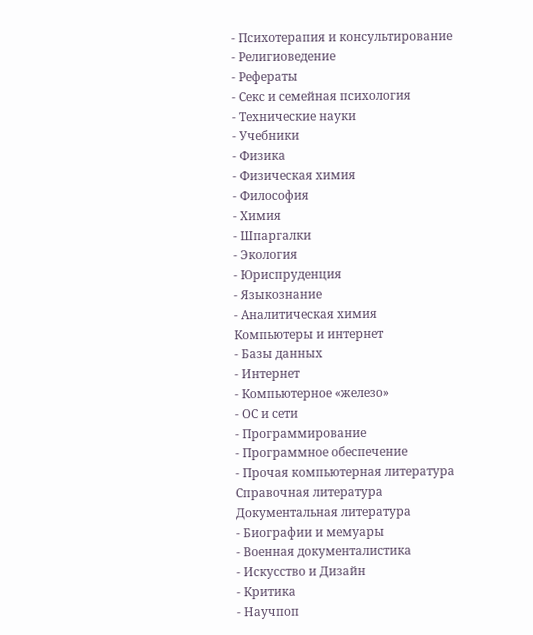- Психотерапия и консультирование
- Религиоведение
- Рефераты
- Секс и семейная психология
- Технические науки
- Учебники
- Физика
- Физическая химия
- Философия
- Химия
- Шпаргалки
- Экология
- Юриспруденция
- Языкознание
- Аналитическая химия
Компьютеры и интернет
- Базы данных
- Интернет
- Компьютерное «железо»
- ОС и сети
- Программирование
- Программное обеспечение
- Прочая компьютерная литература
Справочная литература
Документальная литература
- Биографии и мемуары
- Военная документалистика
- Искусство и Дизайн
- Критика
- Научпоп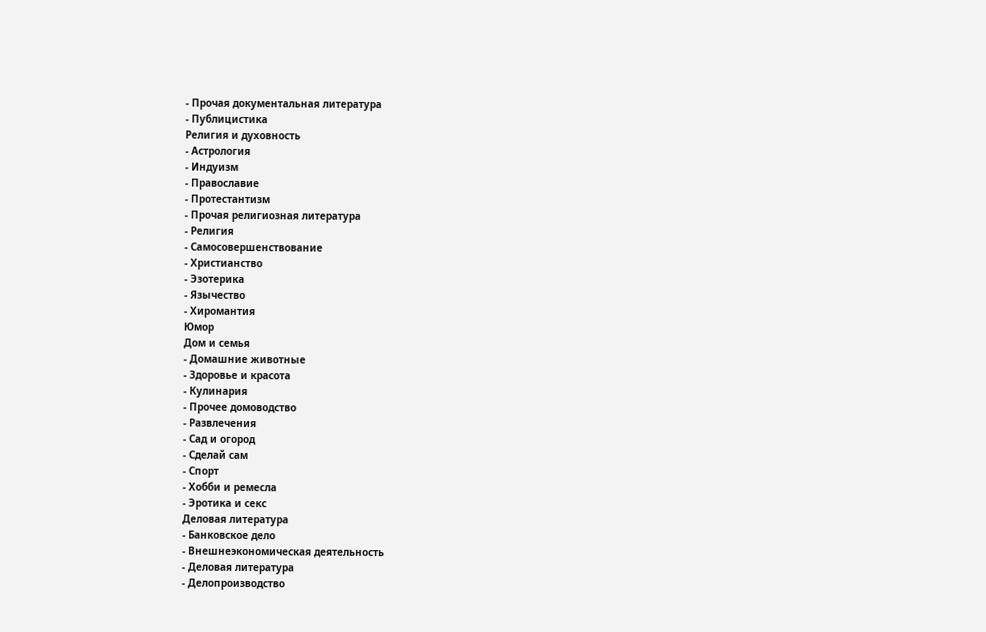- Прочая документальная литература
- Публицистика
Религия и духовность
- Астрология
- Индуизм
- Православие
- Протестантизм
- Прочая религиозная литература
- Религия
- Самосовершенствование
- Христианство
- Эзотерика
- Язычество
- Хиромантия
Юмор
Дом и семья
- Домашние животные
- Здоровье и красота
- Кулинария
- Прочее домоводство
- Развлечения
- Сад и огород
- Сделай сам
- Спорт
- Хобби и ремесла
- Эротика и секс
Деловая литература
- Банковское дело
- Внешнеэкономическая деятельность
- Деловая литература
- Делопроизводство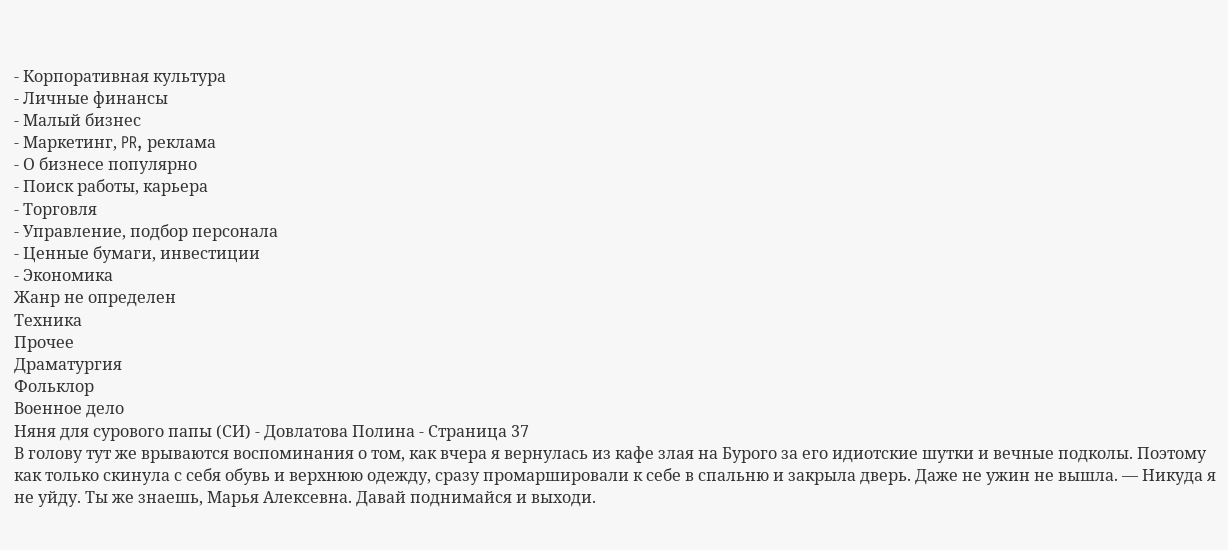- Корпоративная культура
- Личные финансы
- Малый бизнес
- Маркетинг, PR, реклама
- О бизнесе популярно
- Поиск работы, карьера
- Торговля
- Управление, подбор персонала
- Ценные бумаги, инвестиции
- Экономика
Жанр не определен
Техника
Прочее
Драматургия
Фольклор
Военное дело
Няня для сурового папы (СИ) - Довлатова Полина - Страница 37
В голову тут же врываются воспоминания о том, как вчера я вернулась из кафе злая на Бурого за его идиотские шутки и вечные подколы. Поэтому как только скинула с себя обувь и верхнюю одежду, сразу промаршировали к себе в спальню и закрыла дверь. Даже не ужин не вышла. — Никуда я не уйду. Ты же знаешь, Марья Алексевна. Давай поднимайся и выходи.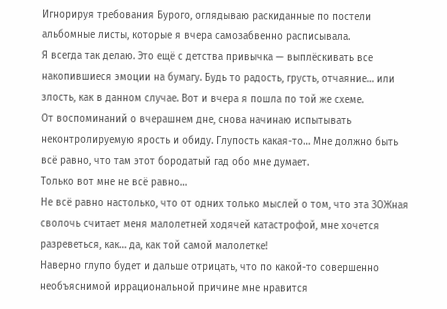Игнорируя требования Бурого, оглядываю раскиданные по постели альбомные листы, которые я вчера самозабвенно расписывала.
Я всегда так делаю. Это ещё с детства привычка — выплёскивать все накопившиеся эмоции на бумагу. Будь то радость, грусть, отчаяние… или злость, как в данном случае. Вот и вчера я пошла по той же схеме.
От воспоминаний о вчерашнем дне, снова начинаю испытывать неконтролируемую ярость и обиду. Глупость какая-то… Мне должно быть всё равно, что там этот бородатый гад обо мне думает.
Только вот мне не всё равно…
Не всё равно настолько, что от одних только мыслей о том, что эта ЗОЖная сволочь считает меня малолетней ходячей катастрофой, мне хочется разреветься, как… да, как той самой малолетке!
Наверно глупо будет и дальше отрицать, что по какой-то совершенно необъяснимой иррациональной причине мне нравится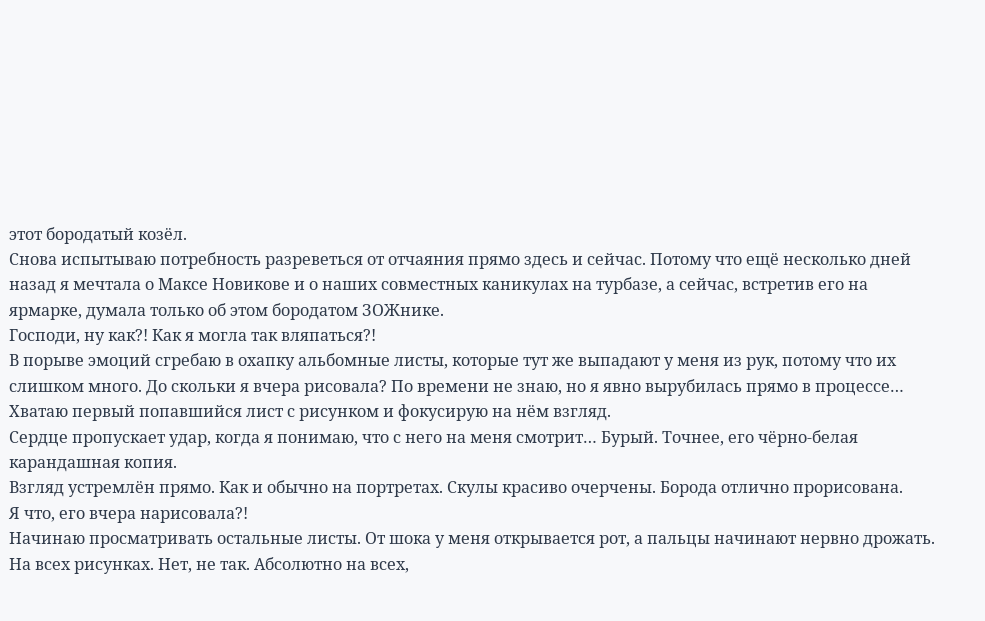этот бородатый козёл.
Снова испытываю потребность разреветься от отчаяния прямо здесь и сейчас. Потому что ещё несколько дней назад я мечтала о Максе Новикове и о наших совместных каникулах на турбазе, а сейчас, встретив его на ярмарке, думала только об этом бородатом ЗОЖнике.
Господи, ну как?! Как я могла так вляпаться?!
В порыве эмоций сгребаю в охапку альбомные листы, которые тут же выпадают у меня из рук, потому что их слишком много. До скольки я вчера рисовала? По времени не знаю, но я явно вырубилась прямо в процессе…
Хватаю первый попавшийся лист с рисунком и фокусирую на нём взгляд.
Сердце пропускает удар, когда я понимаю, что с него на меня смотрит… Бурый. Точнее, его чёрно-белая карандашная копия.
Взгляд устремлён прямо. Как и обычно на портретах. Скулы красиво очерчены. Борода отлично прорисована.
Я что, его вчера нарисовала?!
Начинаю просматривать остальные листы. От шока у меня открывается рот, а пальцы начинают нервно дрожать. На всех рисунках. Нет, не так. Абсолютно на всех,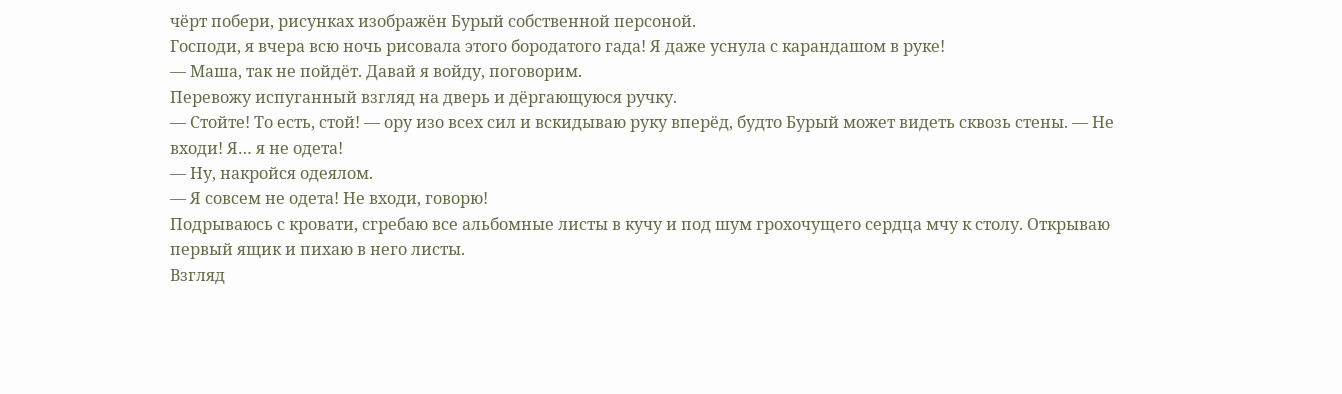чёрт побери, рисунках изображён Бурый собственной персоной.
Господи, я вчера всю ночь рисовала этого бородатого гада! Я даже уснула с карандашом в руке!
— Маша, так не пойдёт. Давай я войду, поговорим.
Перевожу испуганный взгляд на дверь и дёргающуюся ручку.
— Стойте! То есть, стой! — ору изо всех сил и вскидываю руку вперёд, будто Бурый может видеть сквозь стены. — Не входи! Я… я не одета!
— Ну, накройся одеялом.
— Я совсем не одета! Не входи, говорю!
Подрываюсь с кровати, сгребаю все альбомные листы в кучу и под шум грохочущего сердца мчу к столу. Открываю первый ящик и пихаю в него листы.
Взгляд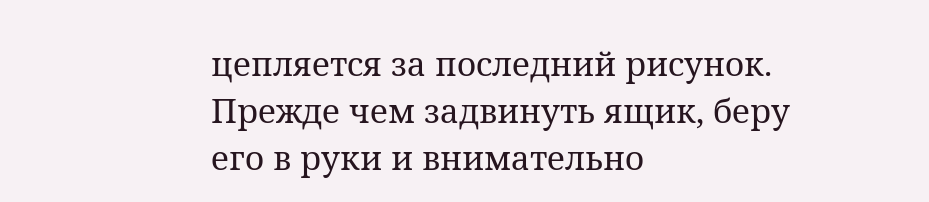цепляется за последний рисунок. Прежде чем задвинуть ящик, беру его в руки и внимательно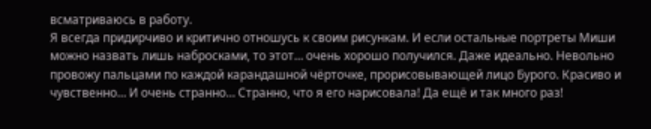всматриваюсь в работу.
Я всегда придирчиво и критично отношусь к своим рисункам. И если остальные портреты Миши можно назвать лишь набросками, то этот… очень хорошо получился. Даже идеально. Невольно провожу пальцами по каждой карандашной чёрточке, прорисовывающей лицо Бурого. Красиво и чувственно… И очень странно… Странно, что я его нарисовала! Да ещё и так много раз!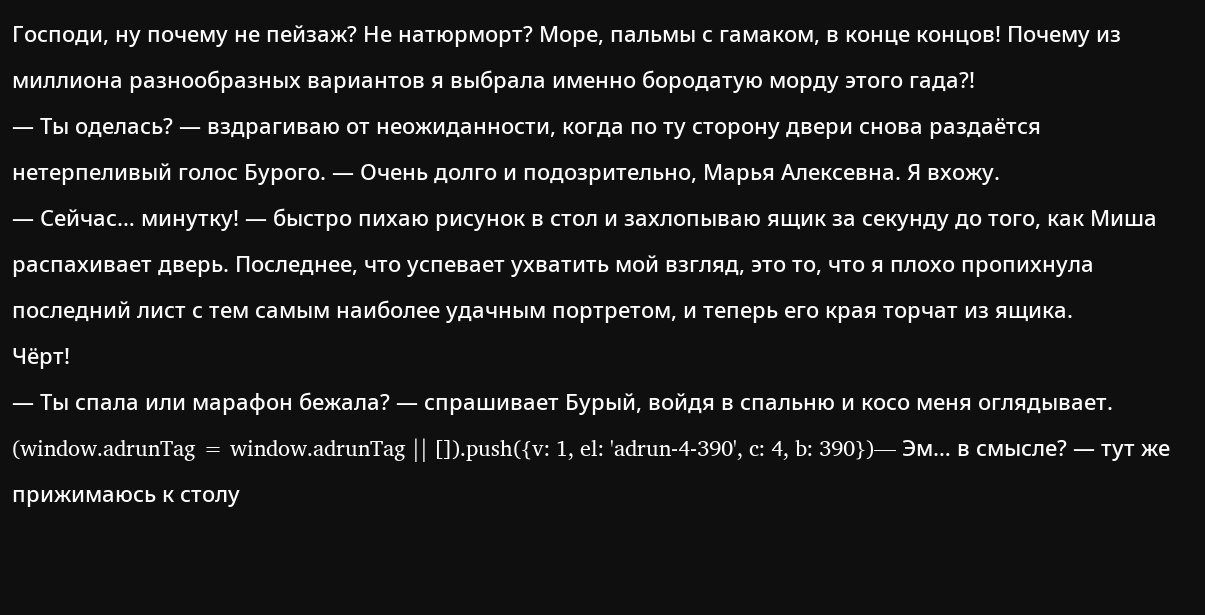Господи, ну почему не пейзаж? Не натюрморт? Море, пальмы с гамаком, в конце концов! Почему из миллиона разнообразных вариантов я выбрала именно бородатую морду этого гада?!
— Ты оделась? — вздрагиваю от неожиданности, когда по ту сторону двери снова раздаётся нетерпеливый голос Бурого. — Очень долго и подозрительно, Марья Алексевна. Я вхожу.
— Сейчас… минутку! — быстро пихаю рисунок в стол и захлопываю ящик за секунду до того, как Миша распахивает дверь. Последнее, что успевает ухватить мой взгляд, это то, что я плохо пропихнула последний лист с тем самым наиболее удачным портретом, и теперь его края торчат из ящика.
Чёрт!
— Ты спала или марафон бежала? — спрашивает Бурый, войдя в спальню и косо меня оглядывает.
(window.adrunTag = window.adrunTag || []).push({v: 1, el: 'adrun-4-390', c: 4, b: 390})— Эм… в смысле? — тут же прижимаюсь к столу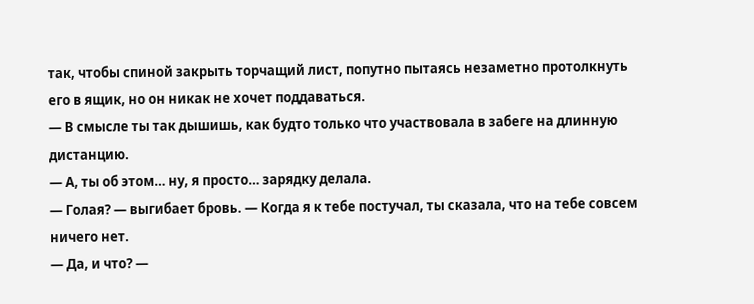так, чтобы спиной закрыть торчащий лист, попутно пытаясь незаметно протолкнуть его в ящик, но он никак не хочет поддаваться.
— В смысле ты так дышишь, как будто только что участвовала в забеге на длинную дистанцию.
— А, ты об этом… ну, я просто… зарядку делала.
— Голая? — выгибает бровь. — Когда я к тебе постучал, ты сказала, что на тебе совсем ничего нет.
— Да, и что? —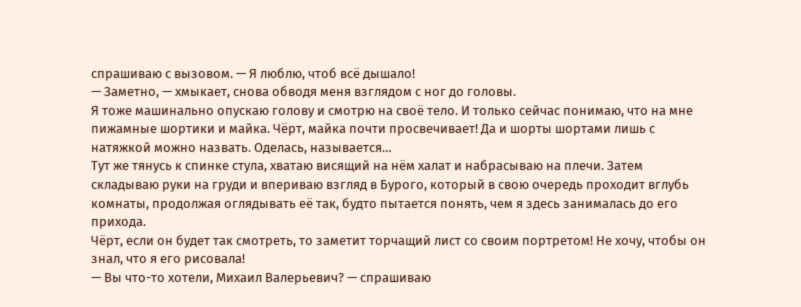спрашиваю с вызовом. — Я люблю, чтоб всё дышало!
— Заметно, — хмыкает, снова обводя меня взглядом с ног до головы.
Я тоже машинально опускаю голову и смотрю на своё тело. И только сейчас понимаю, что на мне пижамные шортики и майка. Чёрт, майка почти просвечивает! Да и шорты шортами лишь с натяжкой можно назвать. Оделась, называется…
Тут же тянусь к спинке стула, хватаю висящий на нём халат и набрасываю на плечи. Затем складываю руки на груди и впериваю взгляд в Бурого, который в свою очередь проходит вглубь комнаты, продолжая оглядывать её так, будто пытается понять, чем я здесь занималась до его прихода.
Чёрт, если он будет так смотреть, то заметит торчащий лист со своим портретом! Не хочу, чтобы он знал, что я его рисовала!
— Вы что-то хотели, Михаил Валерьевич? — спрашиваю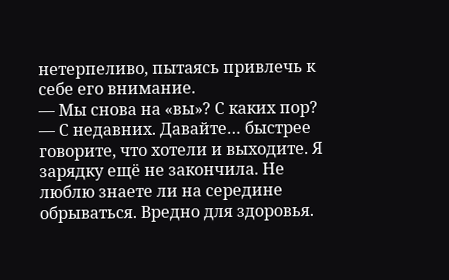нетерпеливо, пытаясь привлечь к себе его внимание.
— Мы снова на «вы»? С каких пор?
— С недавних. Давайте… быстрее говорите, что хотели и выходите. Я зарядку ещё не закончила. Не люблю знаете ли на середине обрываться. Вредно для здоровья.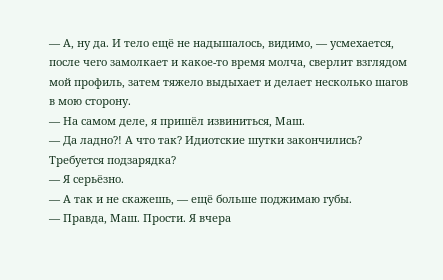— А, ну да. И тело ещё не надышалось, видимо, — усмехается, после чего замолкает и какое-то время молча, сверлит взглядом мой профиль, затем тяжело выдыхает и делает несколько шагов в мою сторону.
— На самом деле, я пришёл извиниться, Маш.
— Да ладно?! А что так? Идиотские шутки закончились? Требуется подзарядка?
— Я серьёзно.
— А так и не скажешь, — ещё больше поджимаю губы.
— Правда, Маш. Прости. Я вчера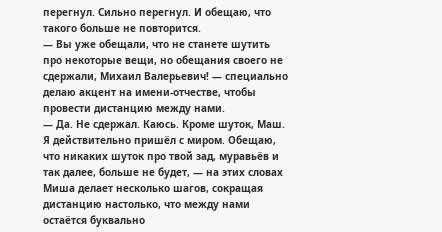перегнул. Сильно перегнул. И обещаю, что такого больше не повторится.
— Вы уже обещали, что не станете шутить про некоторые вещи, но обещания своего не сдержали, Михаил Валерьевич! — специально делаю акцент на имени-отчестве, чтобы провести дистанцию между нами.
— Да. Не сдержал. Каюсь. Кроме шуток, Маш. Я действительно пришёл с миром. Обещаю, что никаких шуток про твой зад, муравьёв и так далее, больше не будет, — на этих словах Миша делает несколько шагов, сокращая дистанцию настолько, что между нами остаётся буквально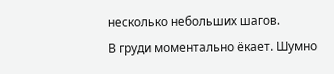несколько небольших шагов.
В груди моментально ёкает. Шумно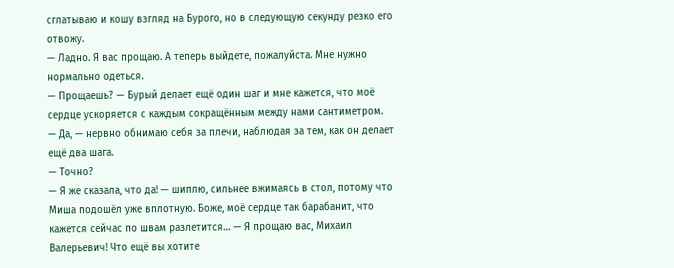сглатываю и кошу взгляд на Бурого, но в следующую секунду резко его отвожу.
— Ладно. Я вас прощаю. А теперь выйдете, пожалуйста. Мне нужно нормально одеться.
— Прощаешь? — Бурый делает ещё один шаг и мне кажется, что моё сердце ускоряется с каждым сокращённым между нами сантиметром.
— Да, — нервно обнимаю себя за плечи, наблюдая за тем, как он делает ещё два шага.
— Точно?
— Я же сказала, что да! — шиплю, сильнее вжимаясь в стол, потому что Миша подошёл уже вплотную. Боже, моё сердце так барабанит, что кажется сейчас по швам разлетится… — Я прощаю вас, Михаил Валерьевич! Что ещё вы хотите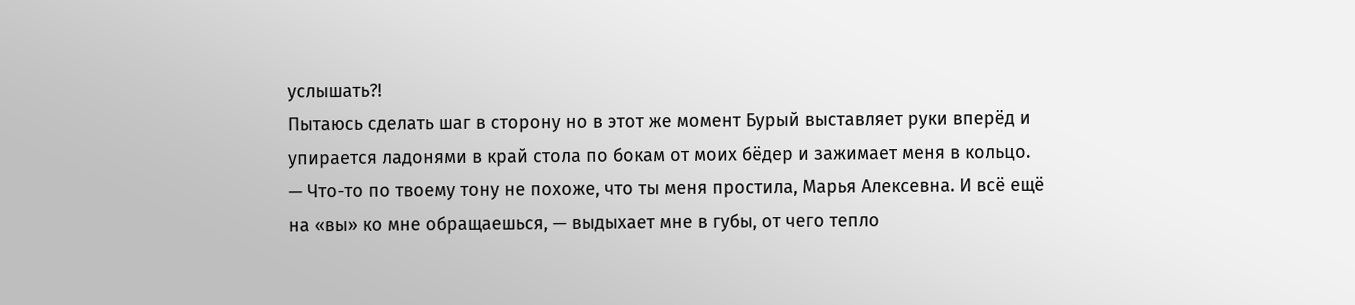услышать?!
Пытаюсь сделать шаг в сторону но в этот же момент Бурый выставляет руки вперёд и упирается ладонями в край стола по бокам от моих бёдер и зажимает меня в кольцо.
— Что-то по твоему тону не похоже, что ты меня простила, Марья Алексевна. И всё ещё на «вы» ко мне обращаешься, — выдыхает мне в губы, от чего тепло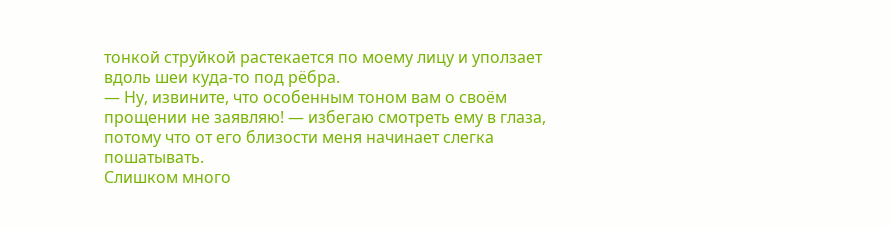тонкой струйкой растекается по моему лицу и уползает вдоль шеи куда-то под рёбра.
— Ну, извините, что особенным тоном вам о своём прощении не заявляю! — избегаю смотреть ему в глаза, потому что от его близости меня начинает слегка пошатывать.
Слишком много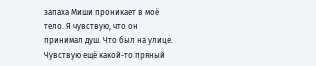запаха Миши проникает в моё тело. Я чувствую, что он принимал душ. Что был на улице. Чувствую ещё какой-то пряный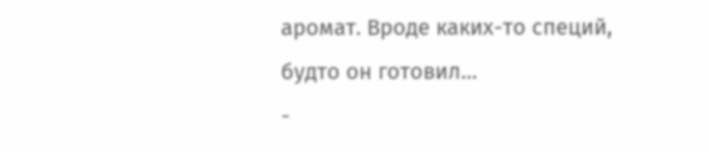аромат. Вроде каких-то специй, будто он готовил…
-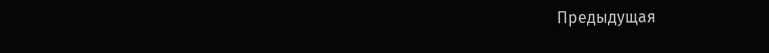Предыдущая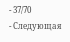- 37/70
- Следующая